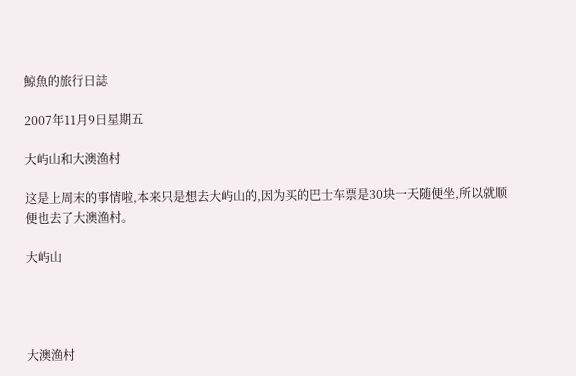鯨魚的旅行日誌

2007年11月9日星期五

大屿山和大澳渔村

这是上周末的事情啦,本来只是想去大屿山的,因为买的巴士车票是30块一天随便坐,所以就顺便也去了大澳渔村。

大屿山




大澳渔村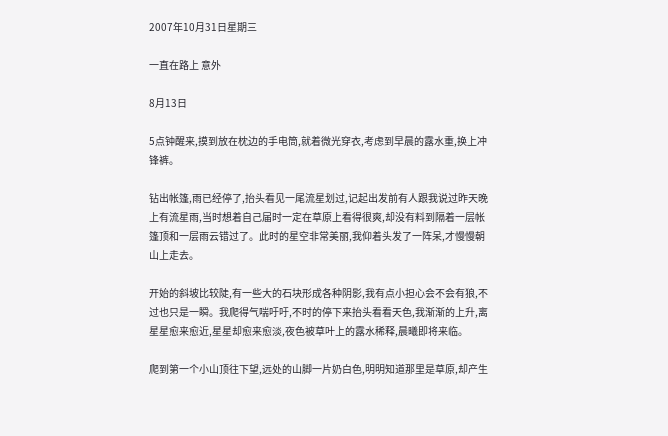2007年10月31日星期三

一直在路上 意外

8月13日

5点钟醒来,摸到放在枕边的手电筒,就着微光穿衣,考虑到早晨的露水重,换上冲锋裤。

钻出帐篷,雨已经停了,抬头看见一尾流星划过,记起出发前有人跟我说过昨天晚上有流星雨,当时想着自己届时一定在草原上看得很爽,却没有料到隔着一层帐篷顶和一层雨云错过了。此时的星空非常美丽,我仰着头发了一阵呆,才慢慢朝山上走去。

开始的斜坡比较陡,有一些大的石块形成各种阴影,我有点小担心会不会有狼,不过也只是一瞬。我爬得气喘吁吁,不时的停下来抬头看看天色,我渐渐的上升,离星星愈来愈近,星星却愈来愈淡,夜色被草叶上的露水稀释,晨曦即将来临。

爬到第一个小山顶往下望,远处的山脚一片奶白色,明明知道那里是草原,却产生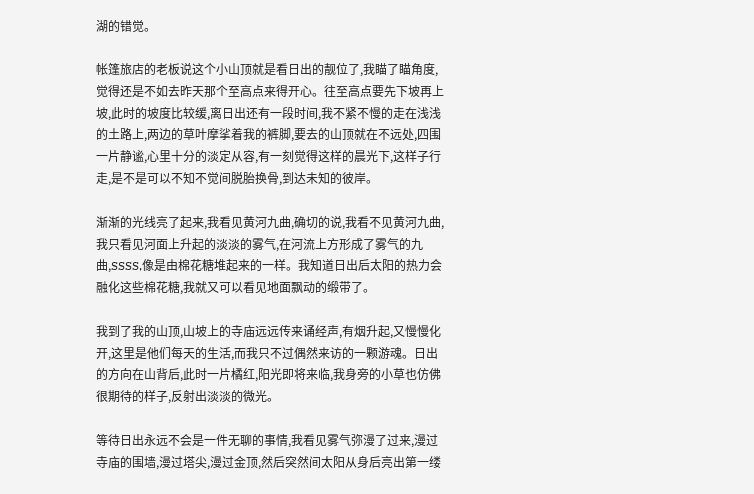湖的错觉。

帐篷旅店的老板说这个小山顶就是看日出的靓位了,我瞄了瞄角度,觉得还是不如去昨天那个至高点来得开心。往至高点要先下坡再上坡,此时的坡度比较缓,离日出还有一段时间,我不紧不慢的走在浅浅的土路上,两边的草叶摩挲着我的裤脚,要去的山顶就在不远处,四围一片静谧,心里十分的淡定从容,有一刻觉得这样的晨光下,这样子行走,是不是可以不知不觉间脱胎换骨,到达未知的彼岸。

渐渐的光线亮了起来,我看见黄河九曲,确切的说,我看不见黄河九曲,我只看见河面上升起的淡淡的雾气,在河流上方形成了雾气的九曲,SSSS,像是由棉花糖堆起来的一样。我知道日出后太阳的热力会融化这些棉花糖,我就又可以看见地面飘动的缎带了。

我到了我的山顶,山坡上的寺庙远远传来诵经声,有烟升起,又慢慢化开,这里是他们每天的生活,而我只不过偶然来访的一颗游魂。日出的方向在山背后,此时一片橘红,阳光即将来临,我身旁的小草也仿佛很期待的样子,反射出淡淡的微光。

等待日出永远不会是一件无聊的事情,我看见雾气弥漫了过来,漫过寺庙的围墙,漫过塔尖,漫过金顶,然后突然间太阳从身后亮出第一缕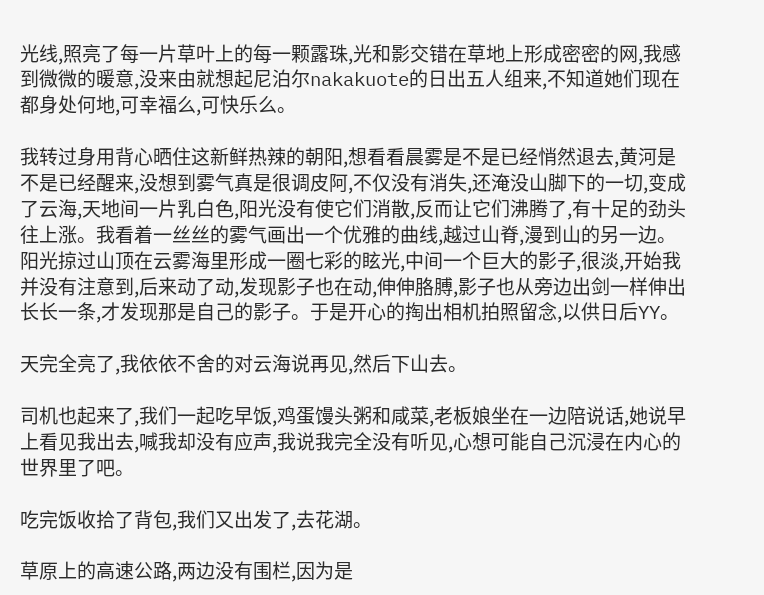光线,照亮了每一片草叶上的每一颗露珠,光和影交错在草地上形成密密的网,我感到微微的暖意,没来由就想起尼泊尔nakakuote的日出五人组来,不知道她们现在都身处何地,可幸福么,可快乐么。

我转过身用背心晒住这新鲜热辣的朝阳,想看看晨雾是不是已经悄然退去,黄河是不是已经醒来,没想到雾气真是很调皮阿,不仅没有消失,还淹没山脚下的一切,变成了云海,天地间一片乳白色,阳光没有使它们消散,反而让它们沸腾了,有十足的劲头往上涨。我看着一丝丝的雾气画出一个优雅的曲线,越过山脊,漫到山的另一边。阳光掠过山顶在云雾海里形成一圈七彩的眩光,中间一个巨大的影子,很淡,开始我并没有注意到,后来动了动,发现影子也在动,伸伸胳膊,影子也从旁边出剑一样伸出长长一条,才发现那是自己的影子。于是开心的掏出相机拍照留念,以供日后YY。

天完全亮了,我依依不舍的对云海说再见,然后下山去。

司机也起来了,我们一起吃早饭,鸡蛋馒头粥和咸菜,老板娘坐在一边陪说话,她说早上看见我出去,喊我却没有应声,我说我完全没有听见,心想可能自己沉浸在内心的世界里了吧。

吃完饭收拾了背包,我们又出发了,去花湖。

草原上的高速公路,两边没有围栏,因为是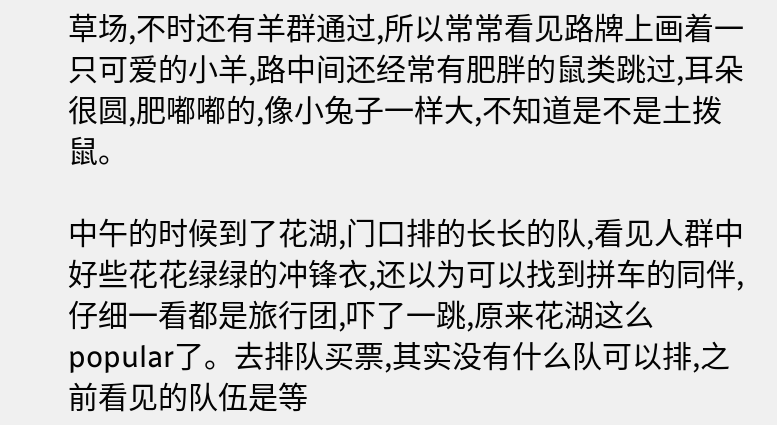草场,不时还有羊群通过,所以常常看见路牌上画着一只可爱的小羊,路中间还经常有肥胖的鼠类跳过,耳朵很圆,肥嘟嘟的,像小兔子一样大,不知道是不是土拨鼠。

中午的时候到了花湖,门口排的长长的队,看见人群中好些花花绿绿的冲锋衣,还以为可以找到拼车的同伴,仔细一看都是旅行团,吓了一跳,原来花湖这么popular了。去排队买票,其实没有什么队可以排,之前看见的队伍是等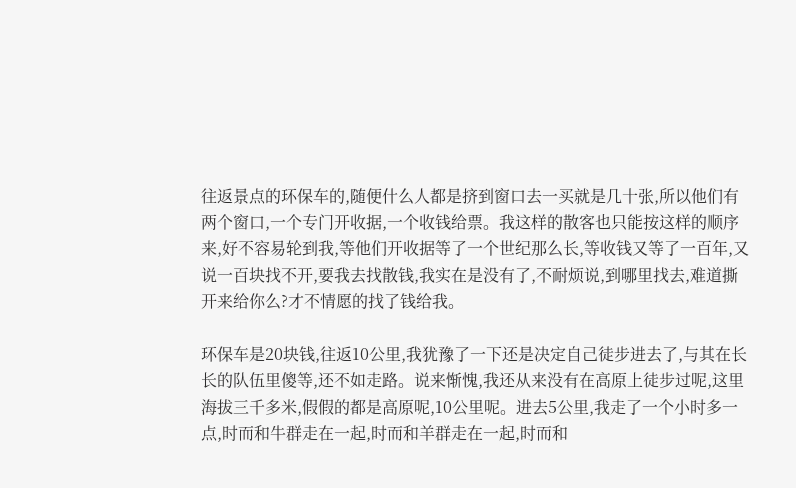往返景点的环保车的,随便什么人都是挤到窗口去一买就是几十张,所以他们有两个窗口,一个专门开收据,一个收钱给票。我这样的散客也只能按这样的顺序来,好不容易轮到我,等他们开收据等了一个世纪那么长,等收钱又等了一百年,又说一百块找不开,要我去找散钱,我实在是没有了,不耐烦说,到哪里找去,难道撕开来给你么?才不情愿的找了钱给我。

环保车是20块钱,往返10公里,我犹豫了一下还是决定自己徒步进去了,与其在长长的队伍里傻等,还不如走路。说来惭愧,我还从来没有在高原上徒步过呢,这里海拔三千多米,假假的都是高原呢,10公里呢。进去5公里,我走了一个小时多一点,时而和牛群走在一起,时而和羊群走在一起,时而和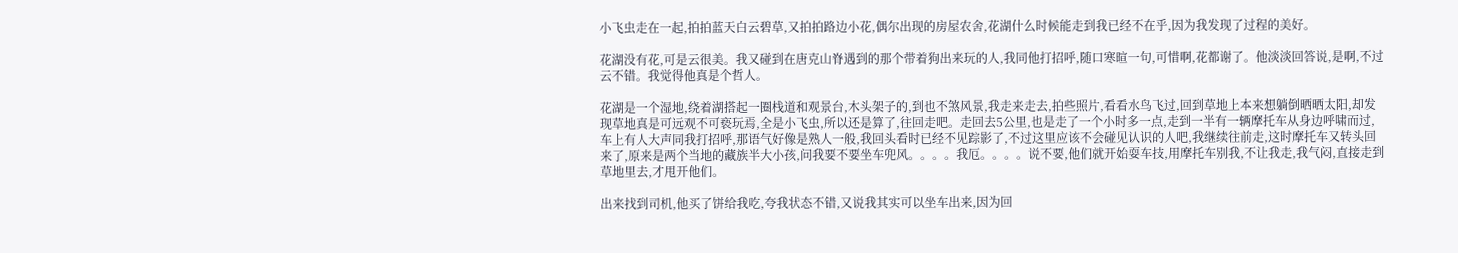小飞虫走在一起,拍拍蓝天白云碧草,又拍拍路边小花,偶尔出现的房屋农舍,花湖什么时候能走到我已经不在乎,因为我发现了过程的美好。

花湖没有花,可是云很美。我又碰到在唐克山脊遇到的那个带着狗出来玩的人,我同他打招呼,随口寒暄一句,可惜啊,花都谢了。他淡淡回答说,是啊,不过云不错。我觉得他真是个哲人。

花湖是一个湿地,绕着湖搭起一圈栈道和观景台,木头架子的,到也不煞风景,我走来走去,拍些照片,看看水鸟飞过,回到草地上本来想躺倒晒晒太阳,却发现草地真是可远观不可亵玩焉,全是小飞虫,所以还是算了,往回走吧。走回去5公里,也是走了一个小时多一点,走到一半有一辆摩托车从身边呼啸而过,车上有人大声同我打招呼,那语气好像是熟人一般,我回头看时已经不见踪影了,不过这里应该不会碰见认识的人吧,我继续往前走,这时摩托车又转头回来了,原来是两个当地的藏族半大小孩,问我要不要坐车兜风。。。。我厄。。。。说不要,他们就开始耍车技,用摩托车别我,不让我走,我气闷,直接走到草地里去,才甩开他们。

出来找到司机,他买了饼给我吃,夸我状态不错,又说我其实可以坐车出来,因为回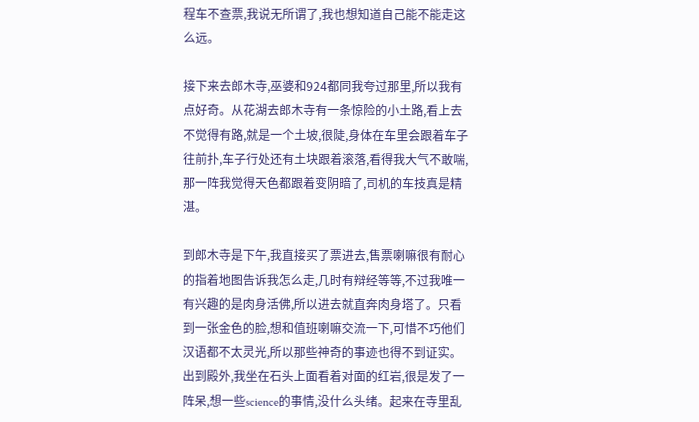程车不查票,我说无所谓了,我也想知道自己能不能走这么远。

接下来去郎木寺,巫婆和924都同我夸过那里,所以我有点好奇。从花湖去郎木寺有一条惊险的小土路,看上去不觉得有路,就是一个土坡,很陡,身体在车里会跟着车子往前扑,车子行处还有土块跟着滚落,看得我大气不敢喘,那一阵我觉得天色都跟着变阴暗了,司机的车技真是精湛。

到郎木寺是下午,我直接买了票进去,售票喇嘛很有耐心的指着地图告诉我怎么走,几时有辩经等等,不过我唯一有兴趣的是肉身活佛,所以进去就直奔肉身塔了。只看到一张金色的脸,想和值班喇嘛交流一下,可惜不巧他们汉语都不太灵光,所以那些神奇的事迹也得不到证实。出到殿外,我坐在石头上面看着对面的红岩,很是发了一阵呆,想一些science的事情,没什么头绪。起来在寺里乱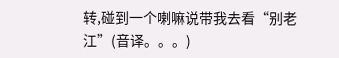转,碰到一个喇嘛说带我去看“别老江”(音译。。。)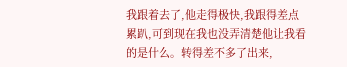我跟着去了,他走得极快,我跟得差点累趴,可到现在我也没弄清楚他让我看的是什么。转得差不多了出来,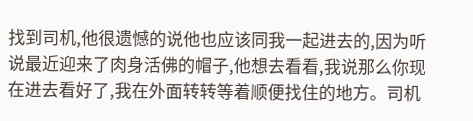找到司机,他很遗憾的说他也应该同我一起进去的,因为听说最近迎来了肉身活佛的帽子,他想去看看,我说那么你现在进去看好了,我在外面转转等着顺便找住的地方。司机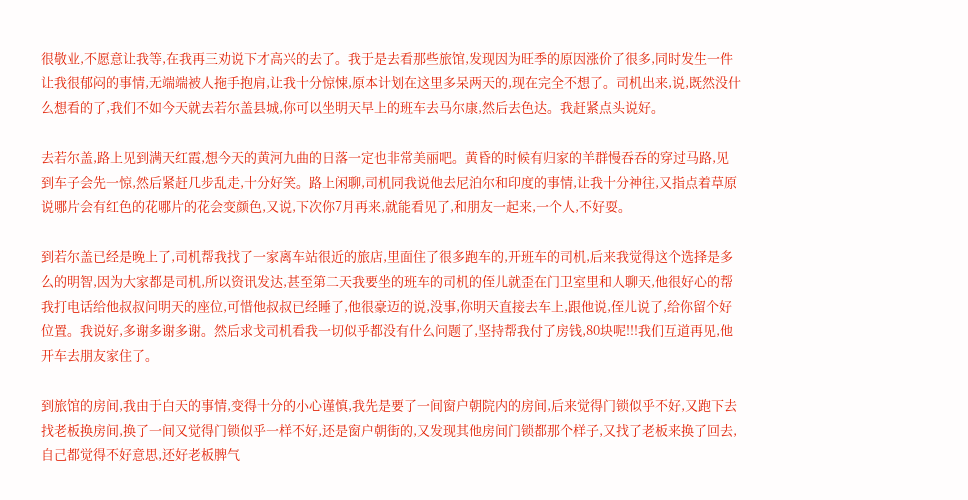很敬业,不愿意让我等,在我再三劝说下才高兴的去了。我于是去看那些旅馆,发现因为旺季的原因涨价了很多,同时发生一件让我很郁闷的事情,无端端被人拖手抱肩,让我十分惊悚,原本计划在这里多呆两天的,现在完全不想了。司机出来,说,既然没什么想看的了,我们不如今天就去若尔盖县城,你可以坐明天早上的班车去马尔康,然后去色达。我赶紧点头说好。

去若尔盖,路上见到满天红霞,想今天的黄河九曲的日落一定也非常美丽吧。黄昏的时候有归家的羊群慢吞吞的穿过马路,见到车子会先一惊,然后紧赶几步乱走,十分好笑。路上闲聊,司机同我说他去尼泊尔和印度的事情,让我十分神往,又指点着草原说哪片会有红色的花哪片的花会变颜色,又说,下次你7月再来,就能看见了,和朋友一起来,一个人,不好耍。

到若尔盖已经是晚上了,司机帮我找了一家离车站很近的旅店,里面住了很多跑车的,开班车的司机,后来我觉得这个选择是多么的明智,因为大家都是司机,所以资讯发达,甚至第二天我要坐的班车的司机的侄儿就歪在门卫室里和人聊天,他很好心的帮我打电话给他叔叔问明天的座位,可惜他叔叔已经睡了,他很豪迈的说,没事,你明天直接去车上,跟他说,侄儿说了,给你留个好位置。我说好,多谢多谢多谢。然后求戈司机看我一切似乎都没有什么问题了,坚持帮我付了房钱,80块呢!!!我们互道再见,他开车去朋友家住了。

到旅馆的房间,我由于白天的事情,变得十分的小心谨慎,我先是要了一间窗户朝院内的房间,后来觉得门锁似乎不好,又跑下去找老板换房间,换了一间又觉得门锁似乎一样不好,还是窗户朝街的,又发现其他房间门锁都那个样子,又找了老板来换了回去,自己都觉得不好意思,还好老板脾气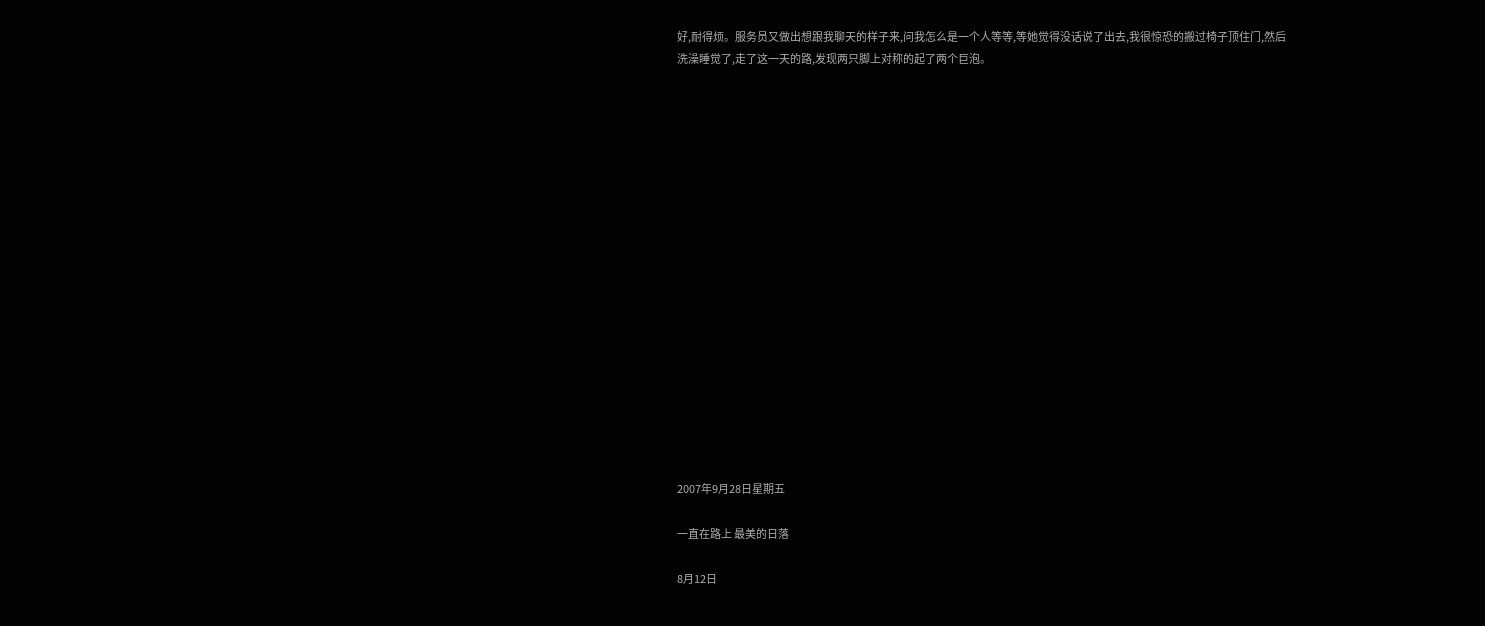好,耐得烦。服务员又做出想跟我聊天的样子来,问我怎么是一个人等等,等她觉得没话说了出去,我很惊恐的搬过椅子顶住门,然后洗澡睡觉了,走了这一天的路,发现两只脚上对称的起了两个巨泡。


















2007年9月28日星期五

一直在路上 最美的日落

8月12日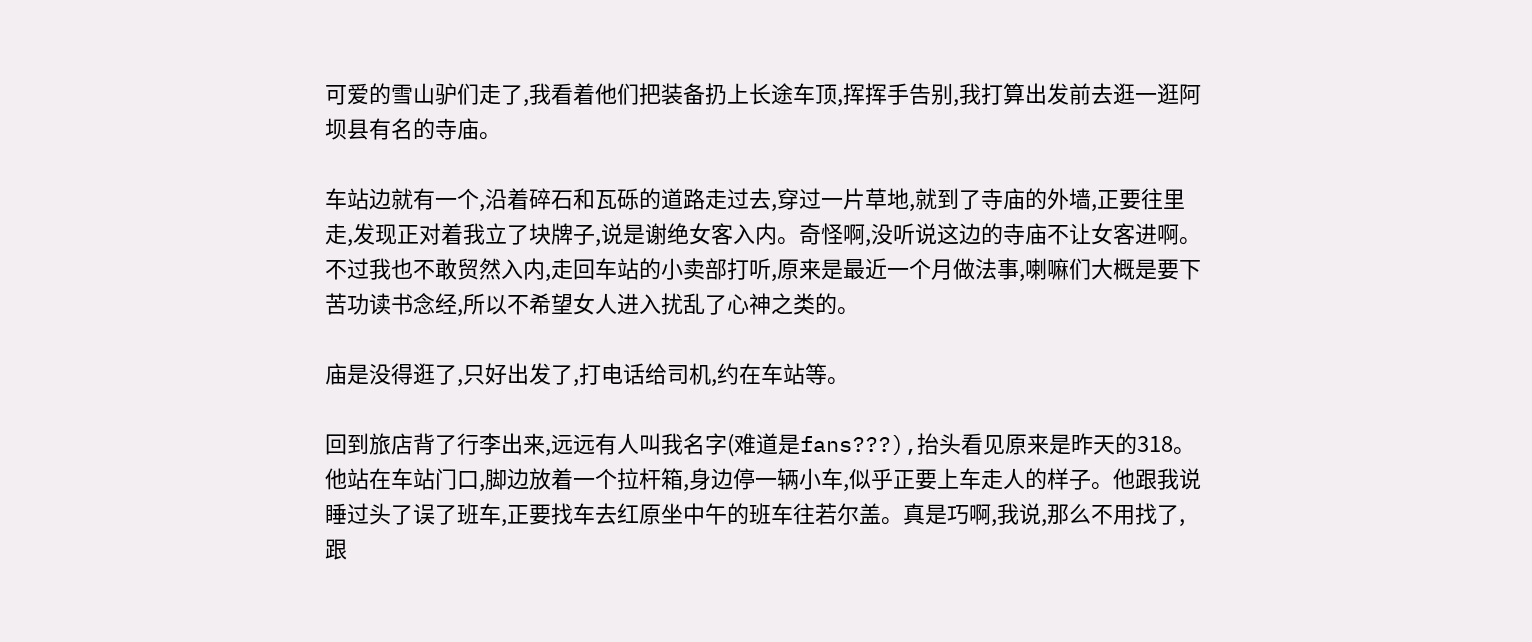可爱的雪山驴们走了,我看着他们把装备扔上长途车顶,挥挥手告别,我打算出发前去逛一逛阿坝县有名的寺庙。

车站边就有一个,沿着碎石和瓦砾的道路走过去,穿过一片草地,就到了寺庙的外墙,正要往里走,发现正对着我立了块牌子,说是谢绝女客入内。奇怪啊,没听说这边的寺庙不让女客进啊。不过我也不敢贸然入内,走回车站的小卖部打听,原来是最近一个月做法事,喇嘛们大概是要下苦功读书念经,所以不希望女人进入扰乱了心神之类的。

庙是没得逛了,只好出发了,打电话给司机,约在车站等。

回到旅店背了行李出来,远远有人叫我名字(难道是fans???),抬头看见原来是昨天的318。他站在车站门口,脚边放着一个拉杆箱,身边停一辆小车,似乎正要上车走人的样子。他跟我说睡过头了误了班车,正要找车去红原坐中午的班车往若尔盖。真是巧啊,我说,那么不用找了,跟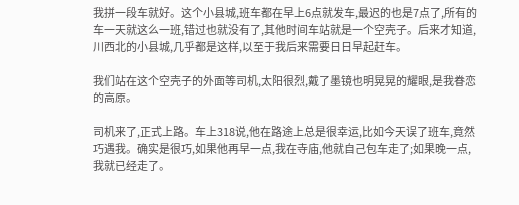我拼一段车就好。这个小县城,班车都在早上6点就发车,最迟的也是7点了,所有的车一天就这么一班,错过也就没有了,其他时间车站就是一个空壳子。后来才知道,川西北的小县城,几乎都是这样,以至于我后来需要日日早起赶车。

我们站在这个空壳子的外面等司机,太阳很烈,戴了墨镜也明晃晃的耀眼,是我眷恋的高原。

司机来了,正式上路。车上318说,他在路途上总是很幸运,比如今天误了班车,竟然巧遇我。确实是很巧,如果他再早一点,我在寺庙,他就自己包车走了;如果晚一点,我就已经走了。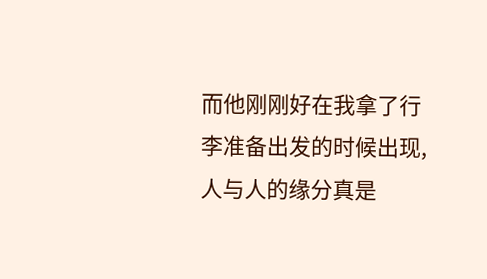而他刚刚好在我拿了行李准备出发的时候出现,人与人的缘分真是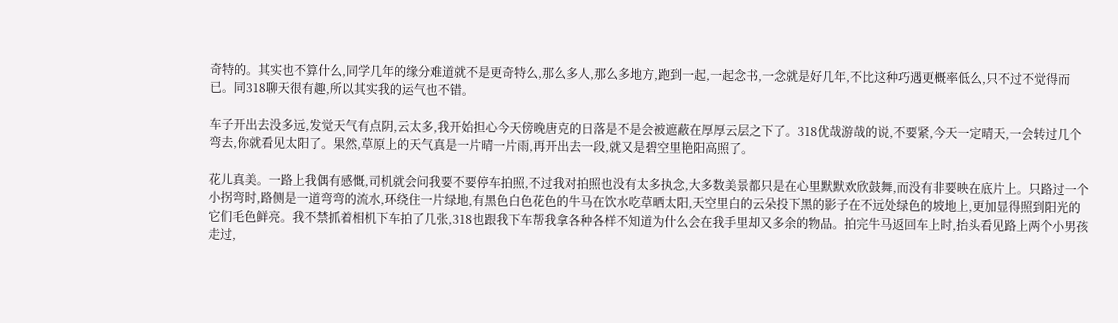奇特的。其实也不算什么,同学几年的缘分难道就不是更奇特么,那么多人,那么多地方,跑到一起,一起念书,一念就是好几年,不比这种巧遇更概率低么,只不过不觉得而已。同318聊天很有趣,所以其实我的运气也不错。

车子开出去没多远,发觉天气有点阴,云太多,我开始担心今天傍晚唐克的日落是不是会被遮蔽在厚厚云层之下了。318优哉游哉的说,不要紧,今天一定晴天,一会转过几个弯去,你就看见太阳了。果然,草原上的天气真是一片晴一片雨,再开出去一段,就又是碧空里艳阳高照了。

花儿真美。一路上我偶有感慨,司机就会问我要不要停车拍照,不过我对拍照也没有太多执念,大多数美景都只是在心里默默欢欣鼓舞,而没有非要映在底片上。只路过一个小拐弯时,路侧是一道弯弯的流水,环绕住一片绿地,有黑色白色花色的牛马在饮水吃草晒太阳,天空里白的云朵投下黑的影子在不远处绿色的坡地上,更加显得照到阳光的它们毛色鲜亮。我不禁抓着相机下车拍了几张,318也跟我下车帮我拿各种各样不知道为什么会在我手里却又多余的物品。拍完牛马返回车上时,抬头看见路上两个小男孩走过,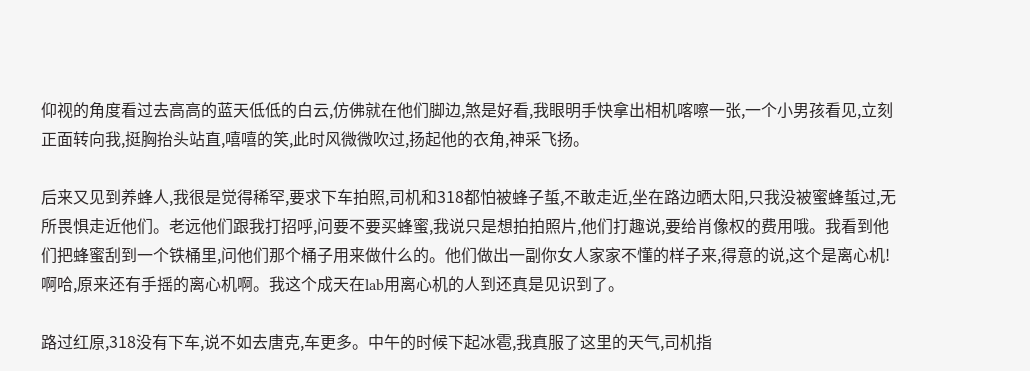仰视的角度看过去高高的蓝天低低的白云,仿佛就在他们脚边,煞是好看,我眼明手快拿出相机喀嚓一张,一个小男孩看见,立刻正面转向我,挺胸抬头站直,嘻嘻的笑,此时风微微吹过,扬起他的衣角,神采飞扬。

后来又见到养蜂人,我很是觉得稀罕,要求下车拍照,司机和318都怕被蜂子蜇,不敢走近,坐在路边晒太阳,只我没被蜜蜂蜇过,无所畏惧走近他们。老远他们跟我打招呼,问要不要买蜂蜜,我说只是想拍拍照片,他们打趣说,要给肖像权的费用哦。我看到他们把蜂蜜刮到一个铁桶里,问他们那个桶子用来做什么的。他们做出一副你女人家家不懂的样子来,得意的说,这个是离心机!啊哈,原来还有手摇的离心机啊。我这个成天在lab用离心机的人到还真是见识到了。

路过红原,318没有下车,说不如去唐克,车更多。中午的时候下起冰雹,我真服了这里的天气,司机指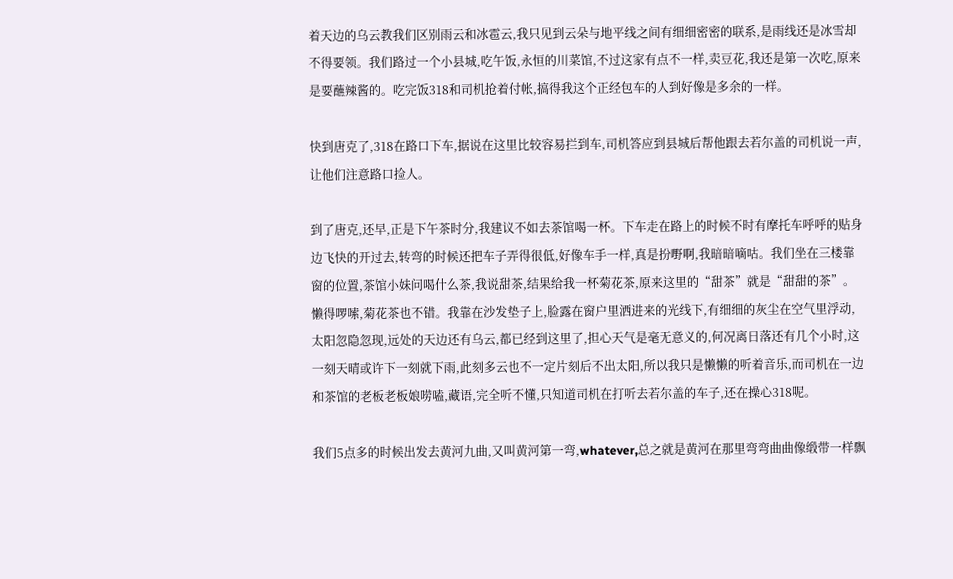着天边的乌云教我们区别雨云和冰雹云,我只见到云朵与地平线之间有细细密密的联系,是雨线还是冰雪却不得要领。我们路过一个小县城,吃午饭,永恒的川菜馆,不过这家有点不一样,卖豆花,我还是第一次吃,原来是要蘸辣酱的。吃完饭318和司机抢着付帐,搞得我这个正经包车的人到好像是多余的一样。

快到唐克了,318在路口下车,据说在这里比较容易拦到车,司机答应到县城后帮他跟去若尔盖的司机说一声,让他们注意路口捡人。

到了唐克,还早,正是下午茶时分,我建议不如去茶馆喝一杯。下车走在路上的时候不时有摩托车呼呼的贴身边飞快的开过去,转弯的时候还把车子弄得很低,好像车手一样,真是扮嘢啊,我暗暗嘀咕。我们坐在三楼靠窗的位置,茶馆小妹问喝什么茶,我说甜茶,结果给我一杯菊花茶,原来这里的“甜茶”就是“甜甜的茶”。懒得啰嗦,菊花茶也不错。我靠在沙发垫子上,脸露在窗户里洒进来的光线下,有细细的灰尘在空气里浮动,太阳忽隐忽现,远处的天边还有乌云,都已经到这里了,担心天气是毫无意义的,何况离日落还有几个小时,这一刻天晴或许下一刻就下雨,此刻多云也不一定片刻后不出太阳,所以我只是懒懒的听着音乐,而司机在一边和茶馆的老板老板娘唠嗑,藏语,完全听不懂,只知道司机在打听去若尔盖的车子,还在操心318呢。

我们5点多的时候出发去黄河九曲,又叫黄河第一弯,whatever,总之就是黄河在那里弯弯曲曲像缎带一样飘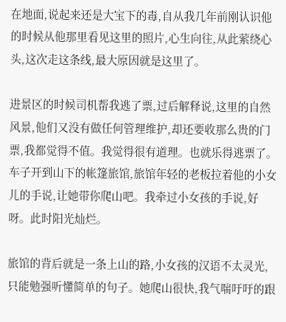在地面,说起来还是大宝下的毒,自从我几年前刚认识他的时候从他那里看见这里的照片,心生向往,从此萦绕心头,这次走这条线,最大原因就是这里了。

进景区的时候司机帮我逃了票,过后解释说,这里的自然风景,他们又没有做任何管理维护,却还要收那么贵的门票,我都觉得不值。我觉得很有道理。也就乐得逃票了。车子开到山下的帐篷旅馆,旅馆年轻的老板拉着他的小女儿的手说,让她带你爬山吧。我牵过小女孩的手说,好呀。此时阳光灿烂。

旅馆的背后就是一条上山的路,小女孩的汉语不太灵光,只能勉强听懂简单的句子。她爬山很快,我气喘吁吁的跟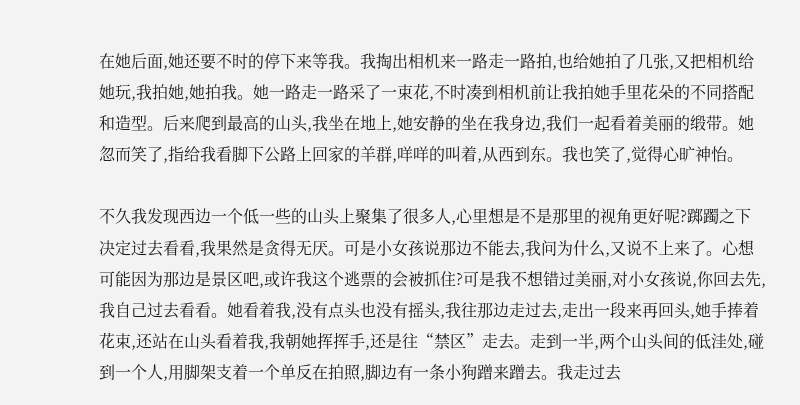在她后面,她还要不时的停下来等我。我掏出相机来一路走一路拍,也给她拍了几张,又把相机给她玩,我拍她,她拍我。她一路走一路采了一束花,不时凑到相机前让我拍她手里花朵的不同搭配和造型。后来爬到最高的山头,我坐在地上,她安静的坐在我身边,我们一起看着美丽的缎带。她忽而笑了,指给我看脚下公路上回家的羊群,咩咩的叫着,从西到东。我也笑了,觉得心旷神怡。

不久我发现西边一个低一些的山头上聚集了很多人,心里想是不是那里的视角更好呢?踯躅之下决定过去看看,我果然是贪得无厌。可是小女孩说那边不能去,我问为什么,又说不上来了。心想可能因为那边是景区吧,或许我这个逃票的会被抓住?可是我不想错过美丽,对小女孩说,你回去先,我自己过去看看。她看着我,没有点头也没有摇头,我往那边走过去,走出一段来再回头,她手捧着花束,还站在山头看着我,我朝她挥挥手,还是往“禁区”走去。走到一半,两个山头间的低洼处,碰到一个人,用脚架支着一个单反在拍照,脚边有一条小狗蹭来蹭去。我走过去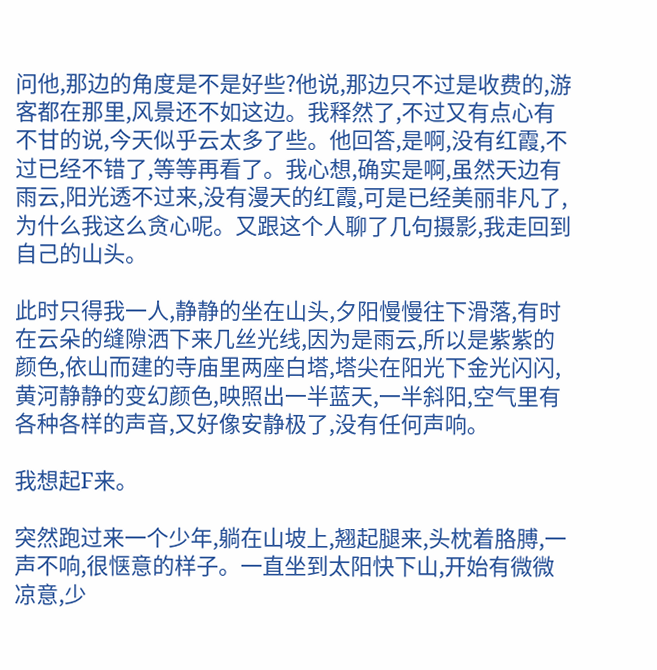问他,那边的角度是不是好些?他说,那边只不过是收费的,游客都在那里,风景还不如这边。我释然了,不过又有点心有不甘的说,今天似乎云太多了些。他回答,是啊,没有红霞,不过已经不错了,等等再看了。我心想,确实是啊,虽然天边有雨云,阳光透不过来,没有漫天的红霞,可是已经美丽非凡了,为什么我这么贪心呢。又跟这个人聊了几句摄影,我走回到自己的山头。

此时只得我一人,静静的坐在山头,夕阳慢慢往下滑落,有时在云朵的缝隙洒下来几丝光线,因为是雨云,所以是紫紫的颜色,依山而建的寺庙里两座白塔,塔尖在阳光下金光闪闪,黄河静静的变幻颜色,映照出一半蓝天,一半斜阳,空气里有各种各样的声音,又好像安静极了,没有任何声响。

我想起F来。

突然跑过来一个少年,躺在山坡上,翘起腿来,头枕着胳膊,一声不响,很惬意的样子。一直坐到太阳快下山,开始有微微凉意,少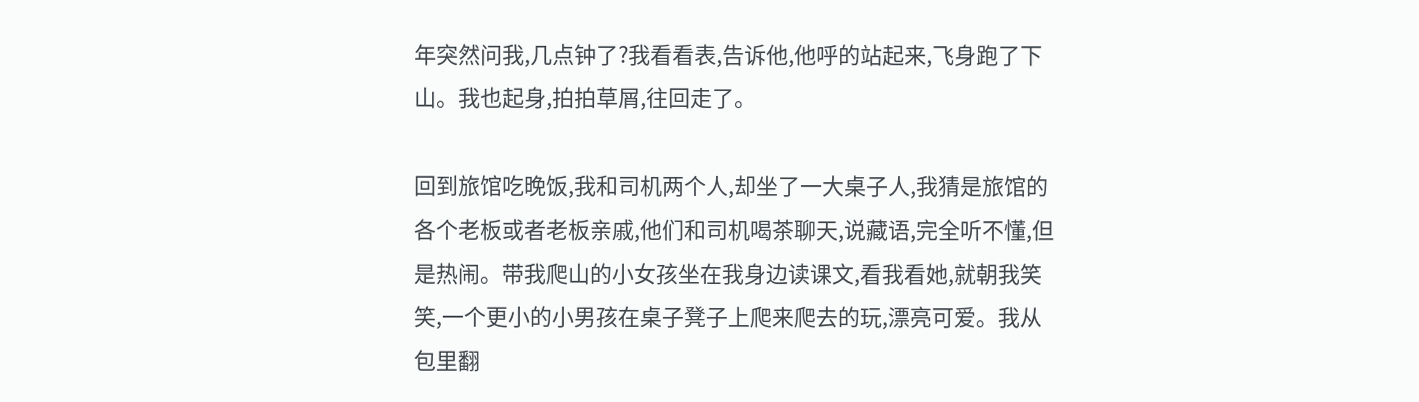年突然问我,几点钟了?我看看表,告诉他,他呼的站起来,飞身跑了下山。我也起身,拍拍草屑,往回走了。

回到旅馆吃晚饭,我和司机两个人,却坐了一大桌子人,我猜是旅馆的各个老板或者老板亲戚,他们和司机喝茶聊天,说藏语,完全听不懂,但是热闹。带我爬山的小女孩坐在我身边读课文,看我看她,就朝我笑笑,一个更小的小男孩在桌子凳子上爬来爬去的玩,漂亮可爱。我从包里翻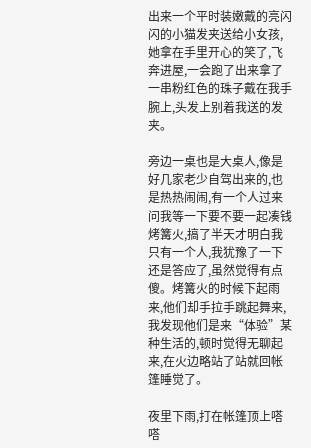出来一个平时装嫩戴的亮闪闪的小猫发夹送给小女孩,她拿在手里开心的笑了,飞奔进屋,一会跑了出来拿了一串粉红色的珠子戴在我手腕上,头发上别着我送的发夹。

旁边一桌也是大桌人,像是好几家老少自驾出来的,也是热热闹闹,有一个人过来问我等一下要不要一起凑钱烤篝火,搞了半天才明白我只有一个人,我犹豫了一下还是答应了,虽然觉得有点傻。烤篝火的时候下起雨来,他们却手拉手跳起舞来,我发现他们是来“体验”某种生活的,顿时觉得无聊起来,在火边略站了站就回帐篷睡觉了。

夜里下雨,打在帐篷顶上嗒嗒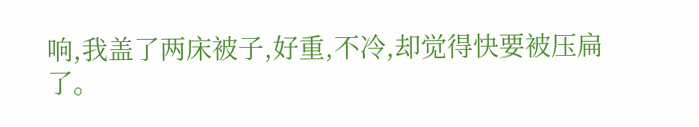响,我盖了两床被子,好重,不冷,却觉得快要被压扁了。